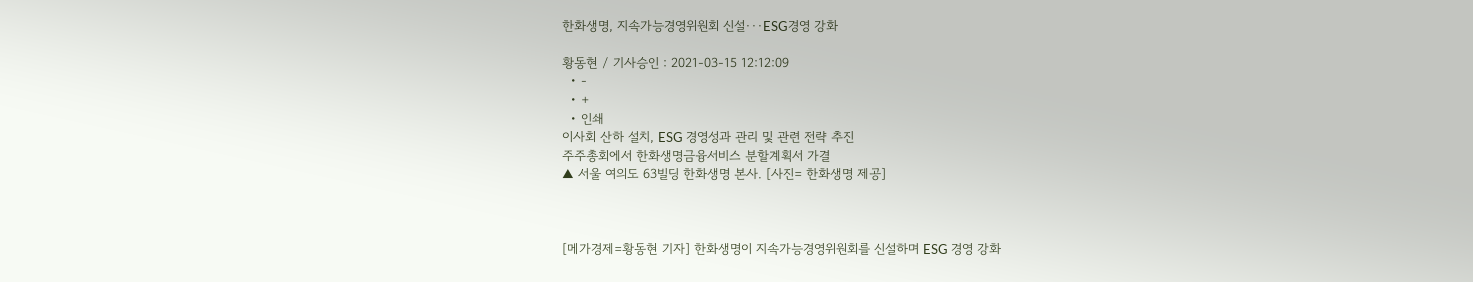한화생명, 지속가능경영위원회 신설···ESG경영 강화

황동현 / 기사승인 : 2021-03-15 12:12:09
  • -
  • +
  • 인쇄
이사회 산하 설치, ESG 경영성과 관리 및 관련 전략 추진
주주총회에서 한화생명금융서비스 분할계획서 가결
▲ 서울 여의도 63빌딩 한화생명 본사. [사진= 한화생명 제공]



[메가경제=황동현 기자] 한화생명이 지속가능경영위원회를 신설하며 ESG 경영 강화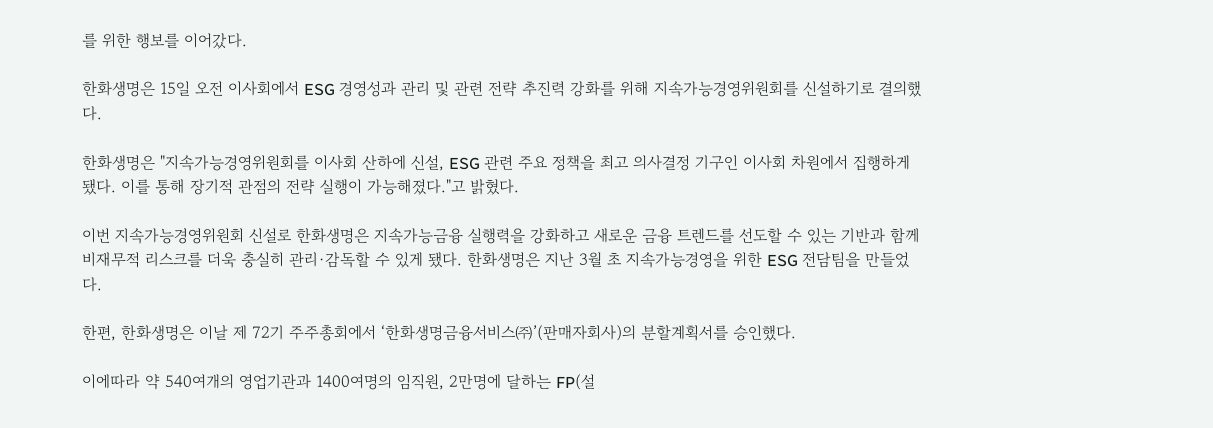를 위한 행보를 이어갔다.

한화생명은 15일 오전 이사회에서 ESG 경영성과 관리 및 관련 전략 추진력 강화를 위해 지속가능경영위원회를 신설하기로 결의했다.

한화생명은 "지속가능경영위원회를 이사회 산하에 신설, ESG 관련 주요 정책을 최고 의사결정 기구인 이사회 차원에서 집행하게 됐다. 이를 통해 장기적 관점의 전략 실행이 가능해졌다."고 밝혔다.

이번 지속가능경영위원회 신설로 한화생명은 지속가능금융 실행력을 강화하고 새로운 금융 트렌드를 선도할 수 있는 기반과 함께 비재무적 리스크를 더욱 충실히 관리·감독할 수 있게 됐다. 한화생명은 지난 3월 초 지속가능경영을 위한 ESG 전담팀을 만들었다.

한편, 한화생명은 이날 제 72기 주주총회에서 ‘한화생명금융서비스㈜’(판매자회사)의 분할계획서를 승인했다.

이에따라 약 540여개의 영업기관과 1400여명의 임직원, 2만명에 달하는 FP(설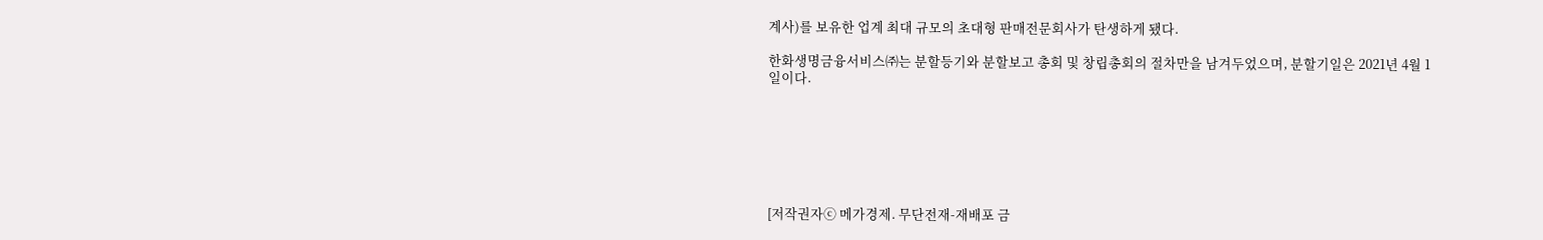계사)를 보유한 업계 최대 규모의 초대형 판매전문회사가 탄생하게 됐다.

한화생명금융서비스㈜는 분할등기와 분할보고 총회 및 창립총회의 절차만을 남겨두었으며, 분할기일은 2021년 4월 1일이다.







[저작권자ⓒ 메가경제. 무단전재-재배포 금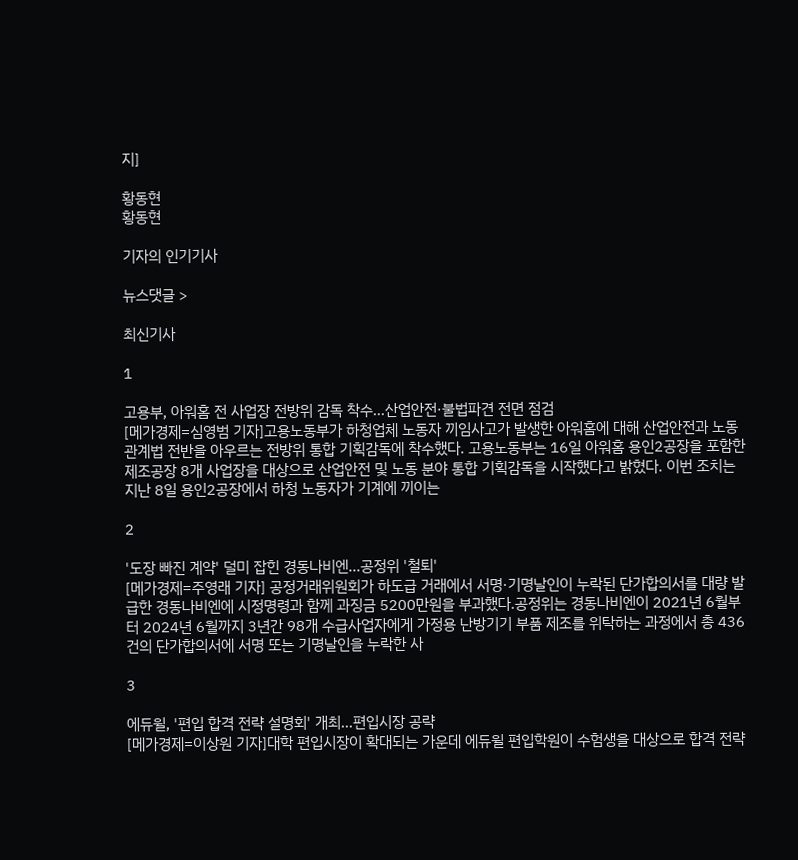지]

황동현
황동현

기자의 인기기사

뉴스댓글 >

최신기사

1

고용부, 아워홈 전 사업장 전방위 감독 착수…산업안전·불법파견 전면 점검
[메가경제=심영범 기자]고용노동부가 하청업체 노동자 끼임사고가 발생한 아워홈에 대해 산업안전과 노동관계법 전반을 아우르는 전방위 통합 기획감독에 착수했다. 고용노동부는 16일 아워홈 용인2공장을 포함한 제조공장 8개 사업장을 대상으로 산업안전 및 노동 분야 통합 기획감독을 시작했다고 밝혔다. 이번 조치는 지난 8일 용인2공장에서 하청 노동자가 기계에 끼이는

2

'도장 빠진 계약' 덜미 잡힌 경동나비엔…공정위 '철퇴'
[메가경제=주영래 기자] 공정거래위원회가 하도급 거래에서 서명·기명날인이 누락된 단가합의서를 대량 발급한 경동나비엔에 시정명령과 함께 과징금 5200만원을 부과했다.공정위는 경동나비엔이 2021년 6월부터 2024년 6월까지 3년간 98개 수급사업자에게 가정용 난방기기 부품 제조를 위탁하는 과정에서 총 436건의 단가합의서에 서명 또는 기명날인을 누락한 사

3

에듀윌, '편입 합격 전략 설명회' 개최…편입시장 공략
[메가경제=이상원 기자]대학 편입시장이 확대되는 가운데 에듀윌 편입학원이 수험생을 대상으로 합격 전략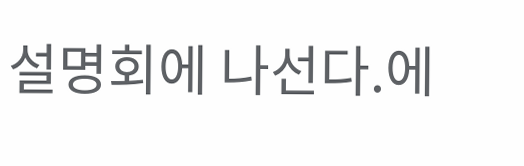설명회에 나선다.에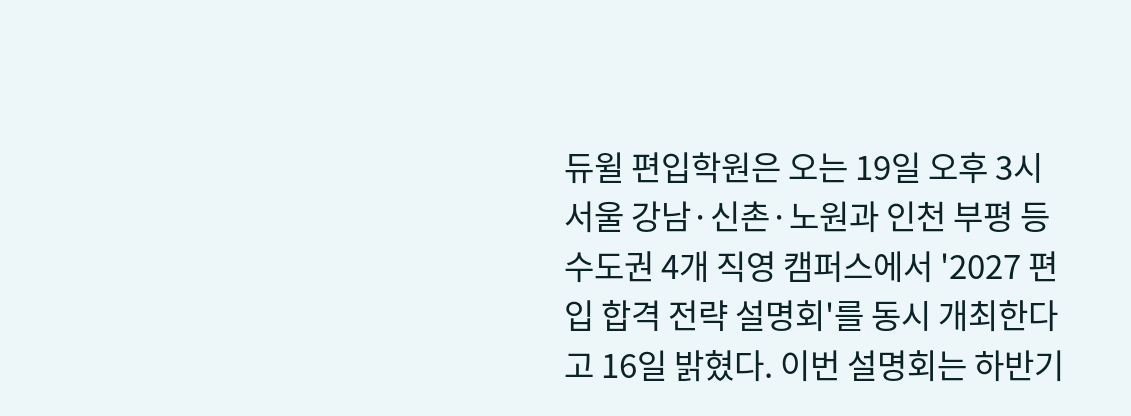듀윌 편입학원은 오는 19일 오후 3시 서울 강남·신촌·노원과 인천 부평 등 수도권 4개 직영 캠퍼스에서 '2027 편입 합격 전략 설명회'를 동시 개최한다고 16일 밝혔다. 이번 설명회는 하반기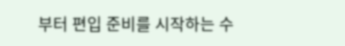부터 편입 준비를 시작하는 수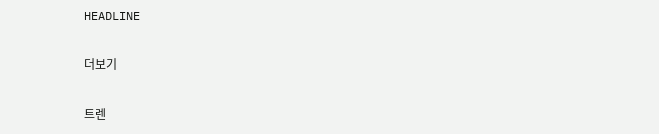HEADLINE

더보기

트렌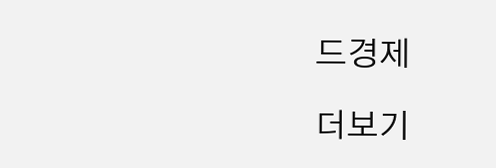드경제

더보기